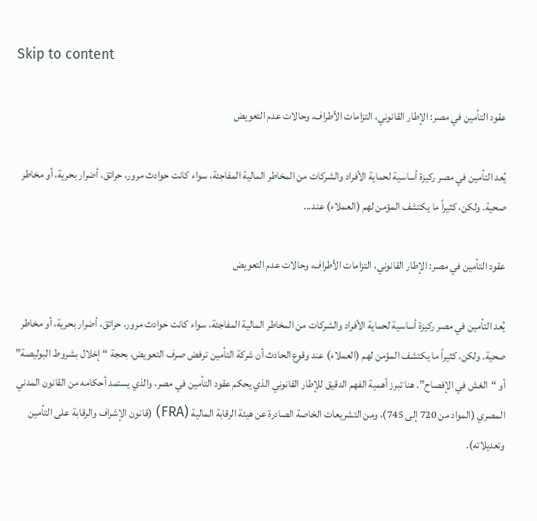Skip to content

عقود التأمين في مصر: الإطار القانوني، التزامات الأطراف، وحالات عدم التعويض

يُعد التأمين في مصر ركيزة أساسية لحماية الأفراد والشركات من المخاطر المالية المفاجئة، سواء كانت حوادث مرور، حرائق، أضرار بحرية، أو مخاطر صحية. ولكن، كثيراً ما يكتشف المؤمن لهم (العملاء) عند...

عقود التأمين في مصر: الإطار القانوني، التزامات الأطراف، وحالات عدم التعويض

يُعد التأمين في مصر ركيزة أساسية لحماية الأفراد والشركات من المخاطر المالية المفاجئة، سواء كانت حوادث مرور، حرائق، أضرار بحرية، أو مخاطر صحية. ولكن، كثيراً ما يكتشف المؤمن لهم (العملاء) عند وقوع الحادث أن شركة التأمين ترفض صرف التعويض، بحجة “إخلال بشروط البوليصة” أو “الغش في الإفصاح”. هنا تبرز أهمية الفهم الدقيق للإطار القانوني الذي يحكم عقود التأمين في مصر، والذي يستمد أحكامه من القانون المدني المصري (المواد من 720 إلى 745)، ومن التشريعات الخاصة الصادرة عن هيئة الرقابة المالية (FRA) (قانون الإشراف والرقابة على التأمين وتعديلاته).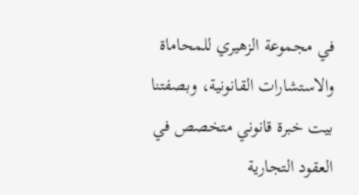في مجموعة الزهيري للمحاماة والاستشارات القانونية، وبصفتنا بيت خبرة قانوني متخصص في العقود التجارية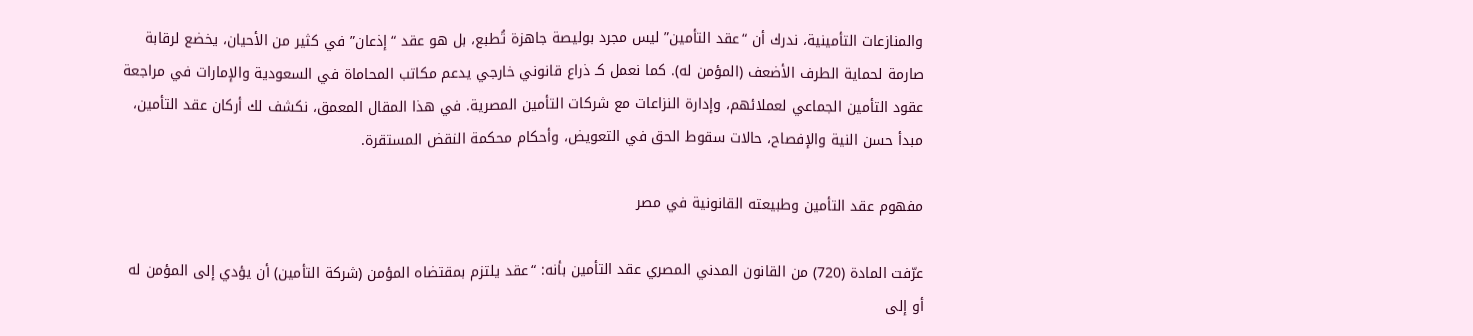والمنازعات التأمينية، ندرك أن “عقد التأمين” ليس مجرد بوليصة جاهزة تُطبع، بل هو عقد “إذعان” في كثير من الأحيان، يخضع لرقابة صارمة لحماية الطرف الأضعف (المؤمن له). كما نعمل كـ ذراع قانوني خارجي يدعم مكاتب المحاماة في السعودية والإمارات في مراجعة عقود التأمين الجماعي لعملائهم، وإدارة النزاعات مع شركات التأمين المصرية. في هذا المقال المعمق، نكشف لك أركان عقد التأمين، مبدأ حسن النية والإفصاح، حالات سقوط الحق في التعويض، وأحكام محكمة النقض المستقرة.

مفهوم عقد التأمين وطبيعته القانونية في مصر

عرّفت المادة (720) من القانون المدني المصري عقد التأمين بأنه: “عقد يلتزم بمقتضاه المؤمن (شركة التأمين) أن يؤدي إلى المؤمن له أو إلى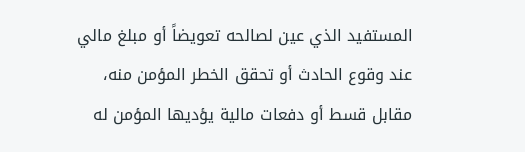المستفيد الذي عين لصالحه تعويضاً أو مبلغ مالي عند وقوع الحادث أو تحقق الخطر المؤمن منه، مقابل قسط أو دفعات مالية يؤديها المؤمن له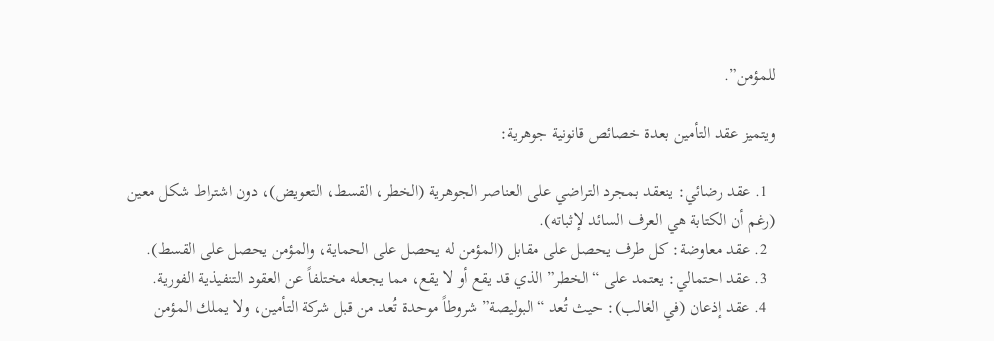للمؤمن”.

ويتميز عقد التأمين بعدة خصائص قانونية جوهرية:

  1. عقد رضائي: ينعقد بمجرد التراضي على العناصر الجوهرية (الخطر، القسط، التعويض)، دون اشتراط شكل معين (رغم أن الكتابة هي العرف السائد لإثباته).
  2. عقد معاوضة: كل طرف يحصل على مقابل (المؤمن له يحصل على الحماية، والمؤمن يحصل على القسط).
  3. عقد احتمالي: يعتمد على “الخطر” الذي قد يقع أو لا يقع، مما يجعله مختلفاً عن العقود التنفيذية الفورية.
  4. عقد إذعان (في الغالب): حيث تُعد “البوليصة” شروطاً موحدة تُعد من قبل شركة التأمين، ولا يملك المؤمن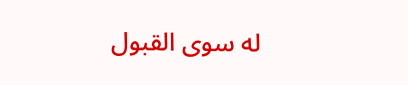له سوى القبول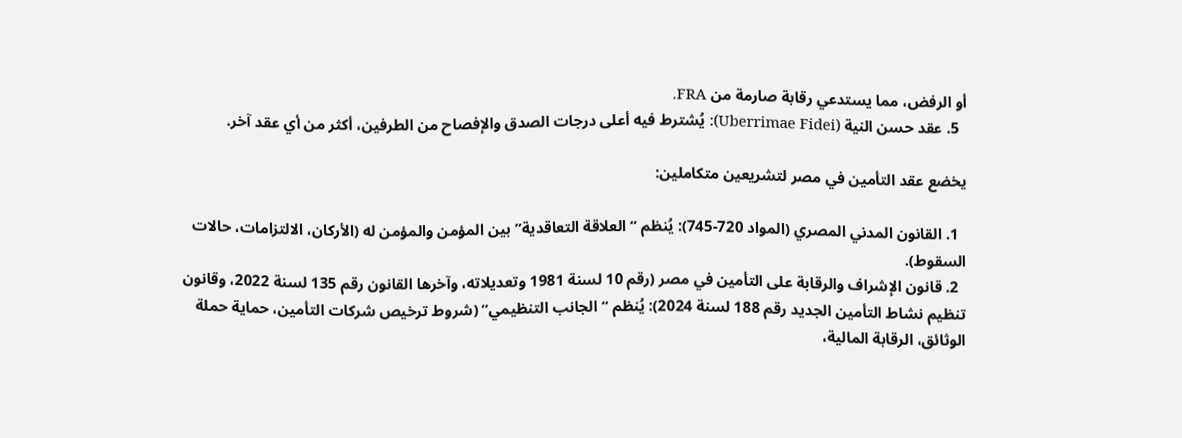أو الرفض، مما يستدعي رقابة صارمة من FRA.
  5. عقد حسن النية (Uberrimae Fidei): يُشترط فيه أعلى درجات الصدق والإفصاح من الطرفين، أكثر من أي عقد آخر.

يخضع عقد التأمين في مصر لتشريعين متكاملين:

  1. القانون المدني المصري (المواد 720-745): يُنظم “العلاقة التعاقدية” بين المؤمن والمؤمن له (الأركان، الالتزامات، حالات السقوط).
  2. قانون الإشراف والرقابة على التأمين في مصر (رقم 10 لسنة 1981 وتعديلاته، وآخرها القانون رقم 135 لسنة 2022، وقانون تنظيم نشاط التأمين الجديد رقم 188 لسنة 2024): يُنظم “الجانب التنظيمي” (شروط ترخيص شركات التأمين، حماية حملة الوثائق، الرقابة المالية،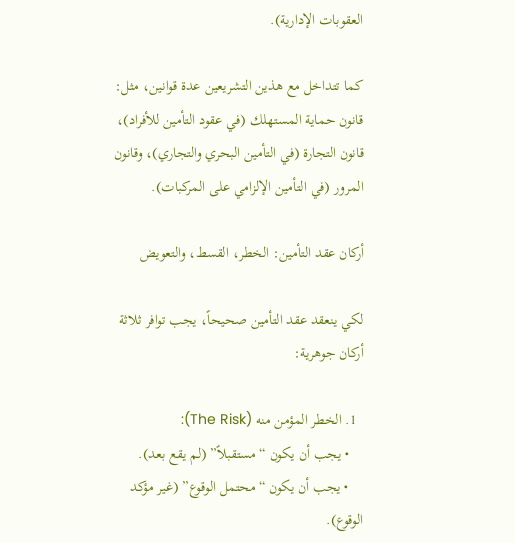العقوبات الإدارية).

كما تتداخل مع هذين التشريعين عدة قوانين، مثل: قانون حماية المستهلك (في عقود التأمين للأفراد)، قانون التجارة (في التأمين البحري والتجاري)، وقانون المرور (في التأمين الإلزامي على المركبات).

أركان عقد التأمين: الخطر، القسط، والتعويض

لكي ينعقد عقد التأمين صحيحاً، يجب توافر ثلاثة أركان جوهرية:

  1. الخطر المؤمن منه (The Risk):
    • يجب أن يكون “مستقبلاً” (لم يقع بعد).
    • يجب أن يكون “محتمل الوقوع” (غير مؤكد الوقوع).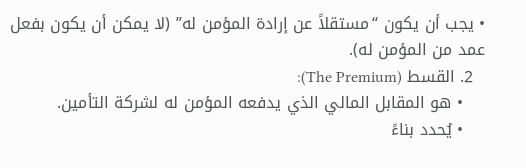• يجب أن يكون “مستقلاً عن إرادة المؤمن له” (لا يمكن أن يكون بفعل عمد من المؤمن له).
  2. القسط (The Premium):
    • هو المقابل المالي الذي يدفعه المؤمن له لشركة التأمين.
    • يُحدد بناءً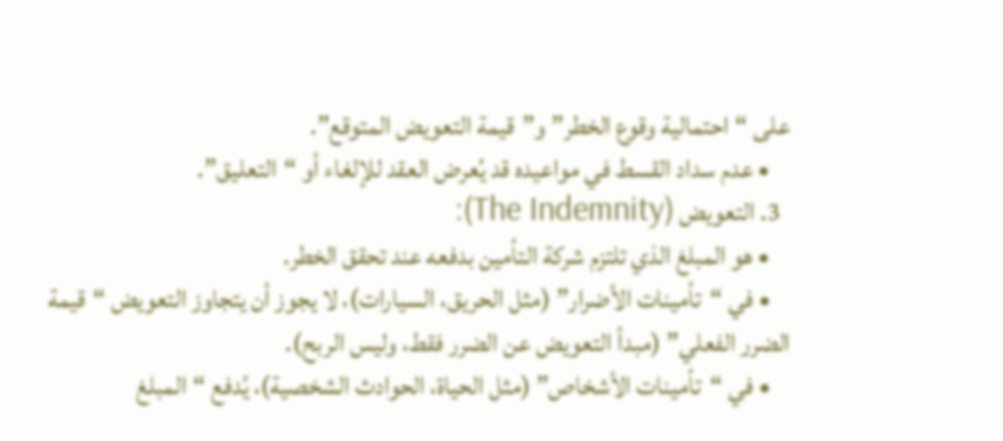على “احتمالية وقوع الخطر” و”قيمة التعويض المتوقع”.
    • عدم سداد القسط في مواعيده قد يُعرض العقد للإلغاء أو “التعليق”.
  3. التعويض (The Indemnity):
    • هو المبلغ الذي تلتزم شركة التأمين بدفعه عند تحقق الخطر.
    • في “تأمينات الأضرار” (مثل الحريق، السيارات)، لا يجوز أن يتجاوز التعويض “قيمة الضرر الفعلي” (مبدأ التعويض عن الضرر فقط، وليس الربح).
    • في “تأمينات الأشخاص” (مثل الحياة، الحوادث الشخصية)، يُدفع “المبلغ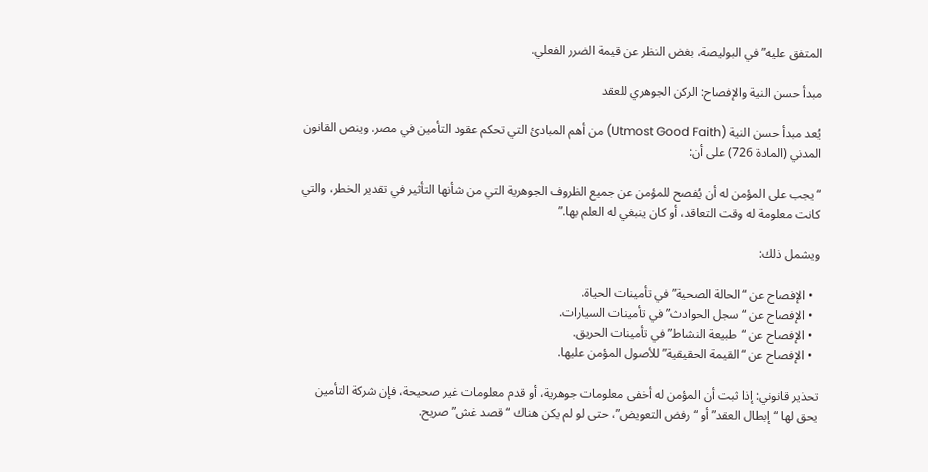المتفق عليه” في البوليصة، بغض النظر عن قيمة الضرر الفعلي.

مبدأ حسن النية والإفصاح: الركن الجوهري للعقد

يُعد مبدأ حسن النية (Utmost Good Faith) من أهم المبادئ التي تحكم عقود التأمين في مصر. وينص القانون المدني (المادة 726) على أن:

“يجب على المؤمن له أن يُفصح للمؤمن عن جميع الظروف الجوهرية التي من شأنها التأثير في تقدير الخطر، والتي كانت معلومة له وقت التعاقد، أو كان ينبغي له العلم بها.”

ويشمل ذلك:

  • الإفصاح عن “الحالة الصحية” في تأمينات الحياة.
  • الإفصاح عن “سجل الحوادث” في تأمينات السيارات.
  • الإفصاح عن “طبيعة النشاط” في تأمينات الحريق.
  • الإفصاح عن “القيمة الحقيقية” للأصول المؤمن عليها.

تحذير قانوني: إذا ثبت أن المؤمن له أخفى معلومات جوهرية، أو قدم معلومات غير صحيحة، فإن شركة التأمين يحق لها “إبطال العقد” أو “رفض التعويض”، حتى لو لم يكن هناك “قصد غش” صريح.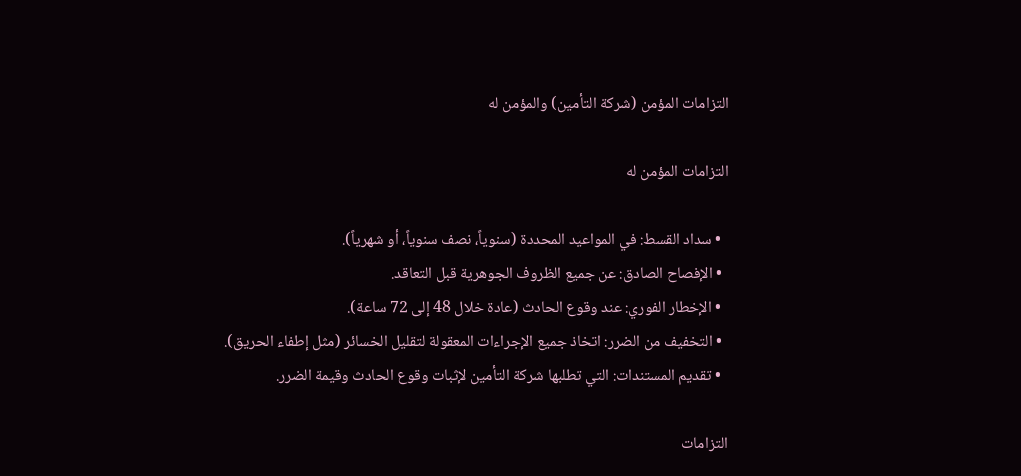التزامات المؤمن (شركة التأمين) والمؤمن له

التزامات المؤمن له

  • سداد القسط: في المواعيد المحددة (سنوياً، نصف سنوياً، أو شهرياً).
  • الإفصاح الصادق: عن جميع الظروف الجوهرية قبل التعاقد.
  • الإخطار الفوري: عند وقوع الحادث (عادة خلال 48 إلى 72 ساعة).
  • التخفيف من الضرر: اتخاذ جميع الإجراءات المعقولة لتقليل الخسائر (مثل إطفاء الحريق).
  • تقديم المستندات: التي تطلبها شركة التأمين لإثبات وقوع الحادث وقيمة الضرر.

التزامات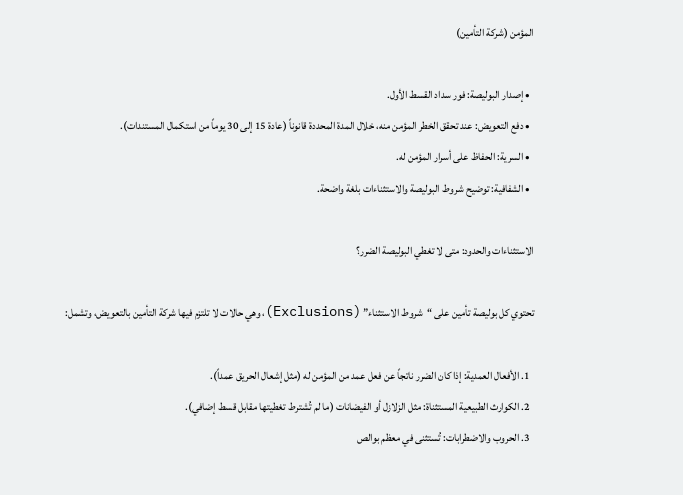المؤمن (شركة التأمين)

  • إصدار البوليصة: فور سداد القسط الأول.
  • دفع التعويض: عند تحقق الخطر المؤمن منه، خلال المدة المحددة قانوناً (عادة 15 إلى 30 يوماً من استكمال المستندات).
  • السرية: الحفاظ على أسرار المؤمن له.
  • الشفافية: توضيح شروط البوليصة والاستثناءات بلغة واضحة.

الاستثناءات والحدود: متى لا تغطي البوليصة الضرر؟

تحتوي كل بوليصة تأمين على “شروط الاستثناء” (Exclusions)، وهي حالات لا تلتزم فيها شركة التأمين بالتعويض، وتشمل:

  1. الأفعال العمدية: إذا كان الضرر ناتجاً عن فعل عمد من المؤمن له (مثل إشعال الحريق عمداً).
  2. الكوارث الطبيعية المستثناة: مثل الزلازل أو الفيضانات (ما لم تُشترط تغطيتها مقابل قسط إضافي).
  3. الحروب والاضطرابات: تُستثنى في معظم بوالص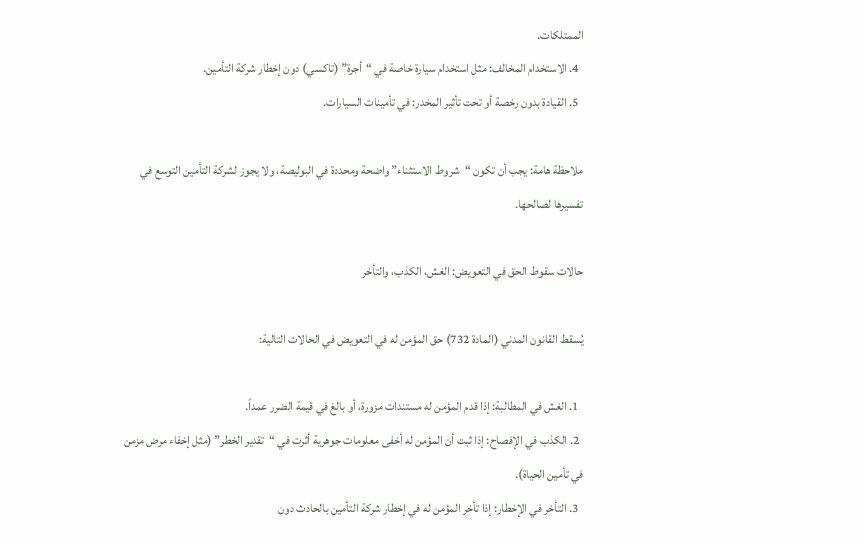الممتلكات.
  4. الاستخدام المخالف: مثل استخدام سيارة خاصة في “أجرة” (تاكسي) دون إخطار شركة التأمين.
  5. القيادة بدون رخصة أو تحت تأثير المخدر: في تأمينات السيارات.

ملاحظة هامة: يجب أن تكون “شروط الاستثناء” واضحة ومحددة في البوليصة، ولا يجوز لشركة التأمين التوسع في تفسيرها لصالحها.

حالات سقوط الحق في التعويض: الغش، الكذب، والتأخر

يُسقط القانون المدني (المادة 732) حق المؤمن له في التعويض في الحالات التالية:

  1. الغش في المطالبة: إذا قدم المؤمن له مستندات مزورة، أو بالغ في قيمة الضرر عمداً.
  2. الكذب في الإفصاح: إذا ثبت أن المؤمن له أخفى معلومات جوهرية أثرت في “تقدير الخطر” (مثل إخفاء مرض مزمن في تأمين الحياة).
  3. التأخر في الإخطار: إذا تأخر المؤمن له في إخطار شركة التأمين بالحادث دون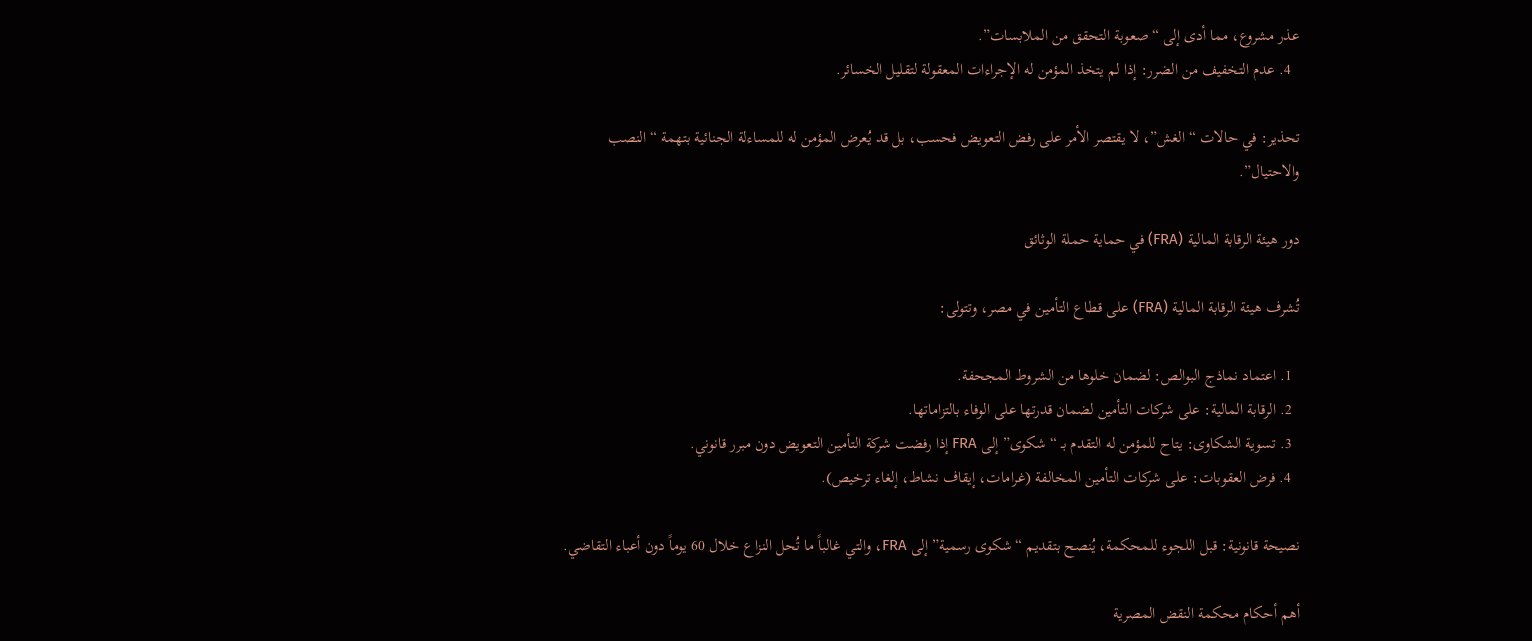عذر مشروع، مما أدى إلى “صعوبة التحقق من الملابسات”.
  4. عدم التخفيف من الضرر: إذا لم يتخذ المؤمن له الإجراءات المعقولة لتقليل الخسائر.

تحذير: في حالات “الغش”، لا يقتصر الأمر على رفض التعويض فحسب، بل قد يُعرض المؤمن له للمساءلة الجنائية بتهمة “النصب والاحتيال”.

دور هيئة الرقابة المالية (FRA) في حماية حملة الوثائق

تُشرف هيئة الرقابة المالية (FRA) على قطاع التأمين في مصر، وتتولى:

  1. اعتماد نماذج البوالص: لضمان خلوها من الشروط المجحفة.
  2. الرقابة المالية: على شركات التأمين لضمان قدرتها على الوفاء بالتزاماتها.
  3. تسوية الشكاوى: يتاح للمؤمن له التقدم بـ “شكوى” إلى FRA إذا رفضت شركة التأمين التعويض دون مبرر قانوني.
  4. فرض العقوبات: على شركات التأمين المخالفة (غرامات، إيقاف نشاط، إلغاء ترخيص).

نصيحة قانونية: قبل اللجوء للمحكمة، يُنصح بتقديم “شكوى رسمية” إلى FRA، والتي غالباً ما تُحل النزاع خلال 60 يوماً دون أعباء التقاضي.

أهم أحكام محكمة النقض المصرية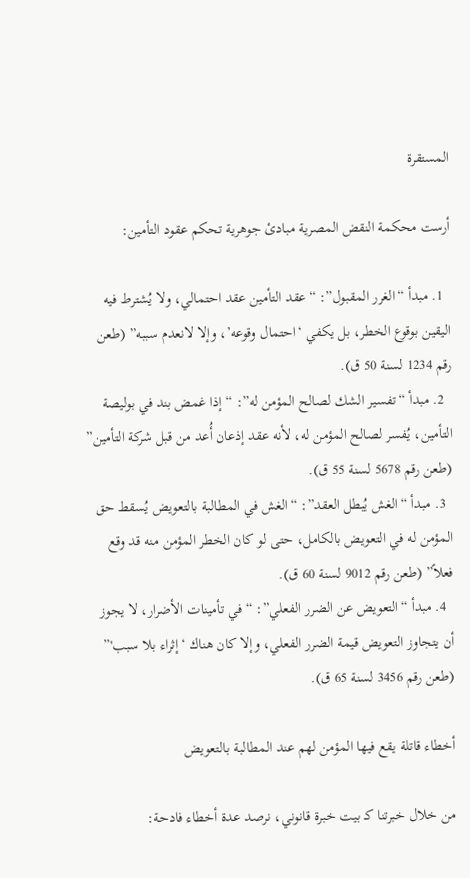المستقرة

أرست محكمة النقض المصرية مبادئ جوهرية تحكم عقود التأمين:

  1. مبدأ “الغرر المقبول”: “عقد التأمين عقد احتمالي، ولا يُشترط فيه اليقين بوقوع الخطر، بل يكفي ‘احتمال وقوعه’، وإلا لانعدم سببه” (طعن رقم 1234 لسنة 50 ق).
  2. مبدأ “تفسير الشك لصالح المؤمن له”: “إذا غمض بند في بوليصة التأمين، يُفسر لصالح المؤمن له، لأنه عقد إذعان أُعد من قبل شركة التأمين” (طعن رقم 5678 لسنة 55 ق).
  3. مبدأ “الغش يُبطل العقد”: “الغش في المطالبة بالتعويض يُسقط حق المؤمن له في التعويض بالكامل، حتى لو كان الخطر المؤمن منه قد وقع فعلاً” (طعن رقم 9012 لسنة 60 ق).
  4. مبدأ “التعويض عن الضرر الفعلي”: “في تأمينات الأضرار، لا يجوز أن يتجاوز التعويض قيمة الضرر الفعلي، وإلا كان هناك ‘إثراء بلا سبب'” (طعن رقم 3456 لسنة 65 ق).

أخطاء قاتلة يقع فيها المؤمن لهم عند المطالبة بالتعويض

من خلال خبرتنا كـ بيت خبرة قانوني، نرصد عدة أخطاء فادحة: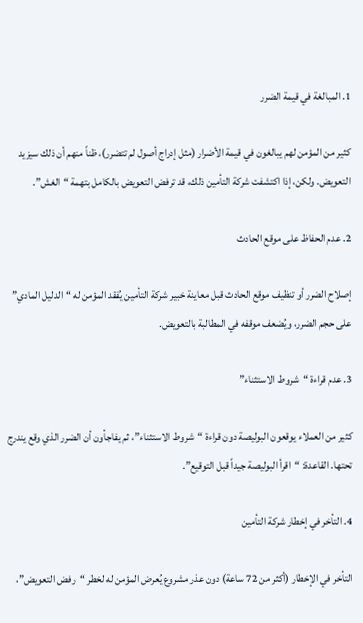1. المبالغة في قيمة الضرر

كثير من المؤمن لهم يبالغون في قيمة الأضرار (مثل إدراج أصول لم تتضرر)، ظناً منهم أن ذلك سيزيد التعويض. ولكن، إذا اكتشفت شركة التأمين ذلك، قد ترفض التعويض بالكامل بتهمة “الغش”.

2. عدم الحفاظ على موقع الحادث

إصلاح الضرر أو تنظيف موقع الحادث قبل معاينة خبير شركة التأمين يُفقد المؤمن له “الدليل المادي” على حجم الضرر، ويُضعف موقفه في المطالبة بالتعويض.

3. عدم قراءة “شروط الاستثناء”

كثير من العملاء يوقعون البوليصة دون قراءة “شروط الاستثناء”، ثم يفاجأون أن الضرر الذي وقع يندرج تحتها. القاعدة: “اقرأ البوليصة جيداً قبل التوقيع”.

4. التأخر في إخطار شركة التأمين

التأخر في الإخطار (أكثر من 72 ساعة) دون عذر مشروع يُعرض المؤمن له لخطر “رفض التعويض”،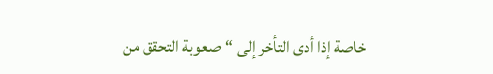خاصة إذا أدى التأخر إلى “صعوبة التحقق من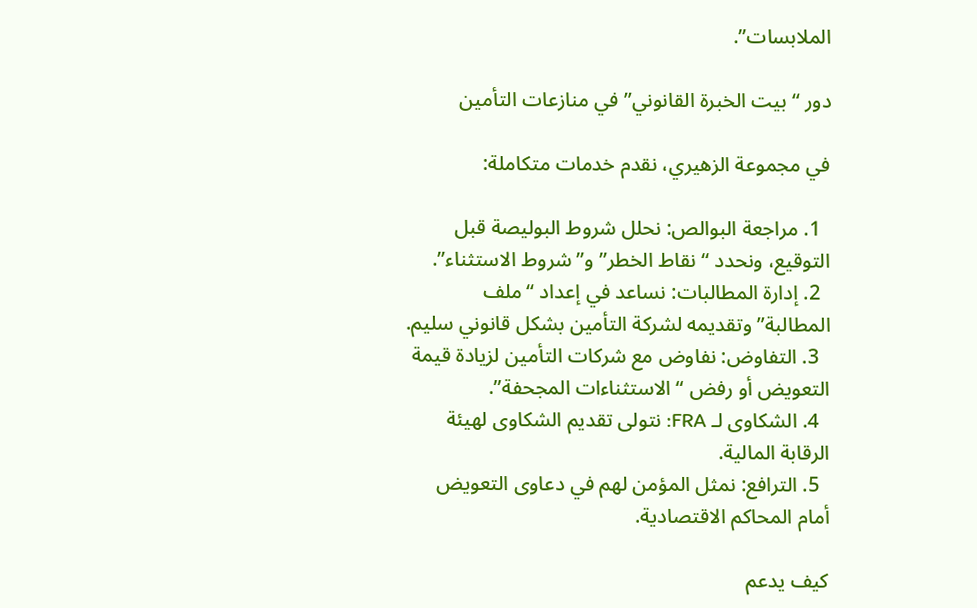الملابسات”.

دور “بيت الخبرة القانوني” في منازعات التأمين

في مجموعة الزهيري، نقدم خدمات متكاملة:

  1. مراجعة البوالص: نحلل شروط البوليصة قبل التوقيع، ونحدد “نقاط الخطر” و”شروط الاستثناء”.
  2. إدارة المطالبات: نساعد في إعداد “ملف المطالبة” وتقديمه لشركة التأمين بشكل قانوني سليم.
  3. التفاوض: نفاوض مع شركات التأمين لزيادة قيمة التعويض أو رفض “الاستثناءات المجحفة”.
  4. الشكاوى لـ FRA: نتولى تقديم الشكاوى لهيئة الرقابة المالية.
  5. الترافع: نمثل المؤمن لهم في دعاوى التعويض أمام المحاكم الاقتصادية.

كيف يدعم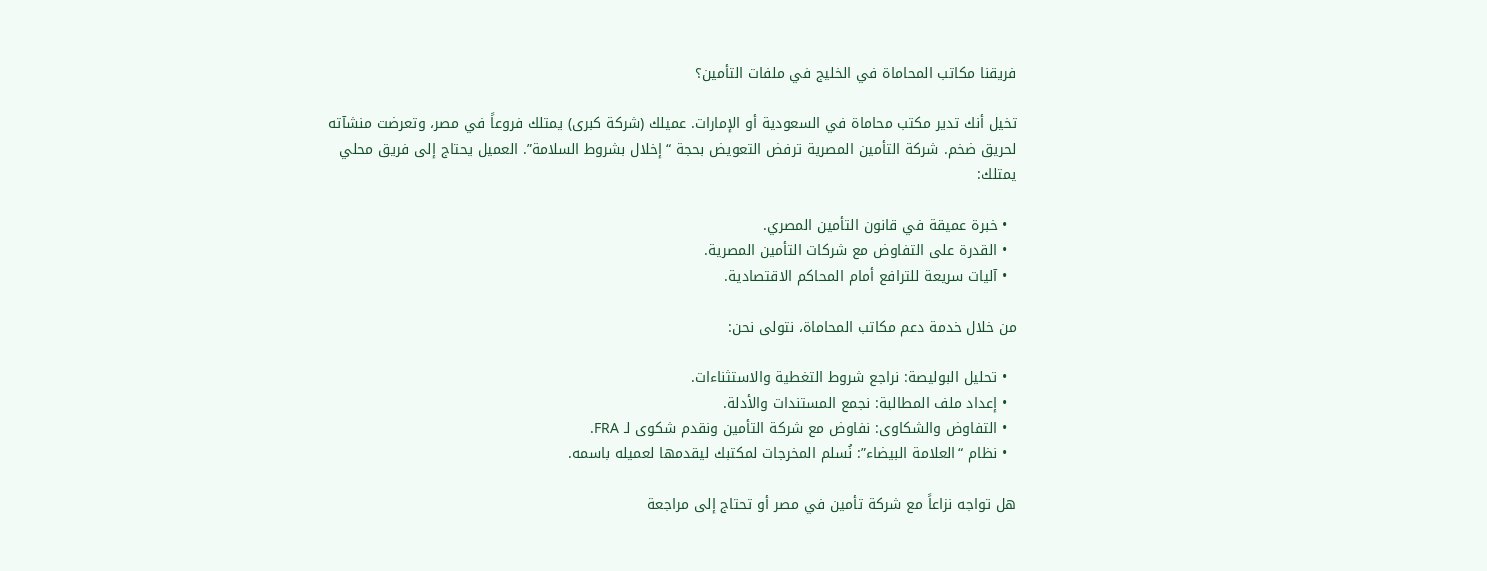فريقنا مكاتب المحاماة في الخليج في ملفات التأمين؟

تخيل أنك تدير مكتب محاماة في السعودية أو الإمارات. عميلك (شركة كبرى) يمتلك فروعاً في مصر، وتعرضت منشآته لحريق ضخم. شركة التأمين المصرية ترفض التعويض بحجة “إخلال بشروط السلامة”. العميل يحتاج إلى فريق محلي يمتلك:

  • خبرة عميقة في قانون التأمين المصري.
  • القدرة على التفاوض مع شركات التأمين المصرية.
  • آليات سريعة للترافع أمام المحاكم الاقتصادية.

من خلال خدمة دعم مكاتب المحاماة، نتولى نحن:

  • تحليل البوليصة: نراجع شروط التغطية والاستثناءات.
  • إعداد ملف المطالبة: نجمع المستندات والأدلة.
  • التفاوض والشكاوى: نفاوض مع شركة التأمين ونقدم شكوى لـ FRA.
  • نظام “العلامة البيضاء”: نُسلم المخرجات لمكتبك ليقدمها لعميله باسمه.

هل تواجه نزاعاً مع شركة تأمين في مصر أو تحتاج إلى مراجعة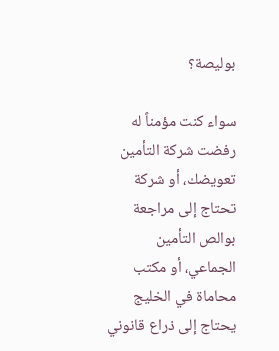بوليصة؟

سواء كنت مؤمناً له رفضت شركة التأمين تعويضك، أو شركة تحتاج إلى مراجعة بوالص التأمين الجماعي، أو مكتب محاماة في الخليج يحتاج إلى ذراع قانوني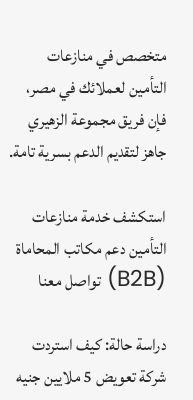متخصص في منازعات التأمين لعملائك في مصر، فإن فريق مجموعة الزهيري جاهز لتقديم الدعم بسرية تامة.

استكشف خدمة منازعات التأمين دعم مكاتب المحاماة (B2B) تواصل معنا

دراسة حالة: كيف استردت شركة تعويض 5 ملايين جنيه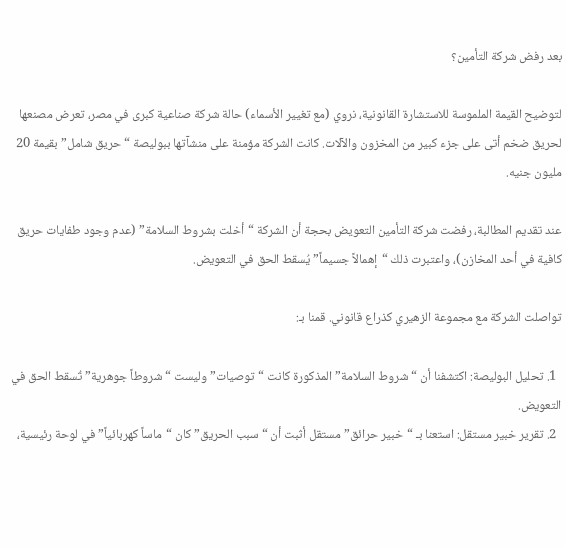بعد رفض شركة التأمين؟

لتوضيح القيمة الملموسة للاستشارة القانونية، نروي (مع تغيير الأسماء) حالة شركة صناعية كبرى في مصر، تعرض مصنعها لحريق ضخم أتى على جزء كبير من المخزون والآلات. كانت الشركة مؤمنة على منشآتها ببوليصة “حريق شامل” بقيمة 20 مليون جنيه.

عند تقديم المطالبة، رفضت شركة التأمين التعويض بحجة أن الشركة “أخلت بشروط السلامة” (عدم وجود طفايات حريق كافية في أحد المخازن)، واعتبرت ذلك “إهمالاً جسيماً” يُسقط الحق في التعويض.

تواصلت الشركة مع مجموعة الزهيري كذراع قانوني. قمنا بـ:

  1. تحليل البوليصة: اكتشفنا أن “شروط السلامة” المذكورة كانت “توصيات” وليست “شروطاً جوهرية” تُسقط الحق في التعويض.
  2. تقرير خبير مستقل: استعنا بـ “خبير حرائق” مستقل أثبت أن “سبب الحريق” كان “ماساً كهربائياً” في لوحة رئيسية،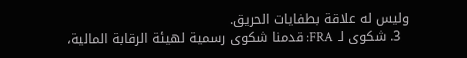وليس له علاقة بطفايات الحريق.
  3. شكوى لـ FRA: قدمنا شكوى رسمية لهيئة الرقابة المالية،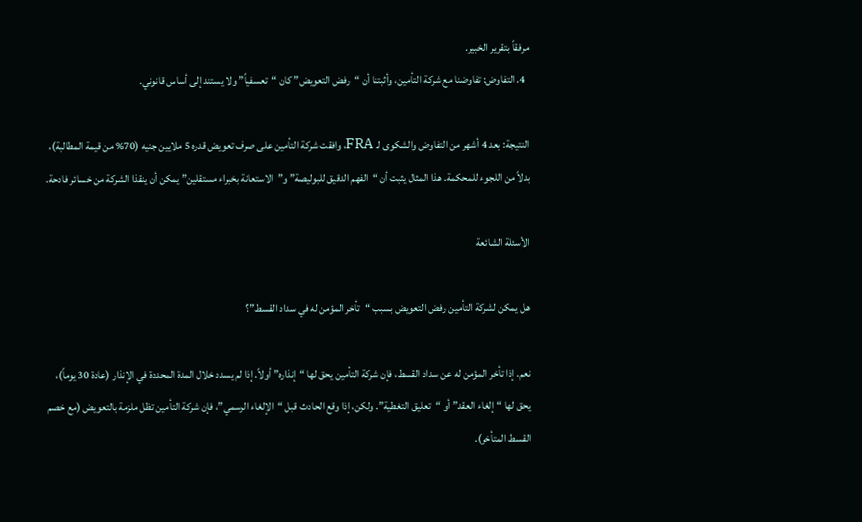مرفقاً بتقرير الخبير.
  4. التفاوض: تفاوضنا مع شركة التأمين، وأثبتنا أن “رفض التعويض” كان “تعسفياً” ولا يستند إلى أساس قانوني.

النتيجة: بعد 4 أشهر من التفاوض والشكوى لـ FRA، وافقت شركة التأمين على صرف تعويض قدره 5 ملايين جنيه (70% من قيمة المطالبة)، بدلاً من اللجوء للمحكمة. هذا المثال يثبت أن “الفهم الدقيق للبوليصة” و”الاستعانة بخبراء مستقلين” يمكن أن ينقذا الشركة من خسائر فادحة.

الأسئلة الشائعة

هل يمكن لشركة التأمين رفض التعويض بسبب “تأخر المؤمن له في سداد القسط”؟

نعم. إذا تأخر المؤمن له عن سداد القسط، فإن شركة التأمين يحق لها “إنذاره” أولاً. إذا لم يسدد خلال المدة المحددة في الإنذار (عادة 30 يوماً)، يحق لها “إلغاء العقد” أو “تعليق التغطية”. ولكن، إذا وقع الحادث قبل “الإلغاء الرسمي”، فإن شركة التأمين تظل ملزمة بالتعويض (مع خصم القسط المتأخر).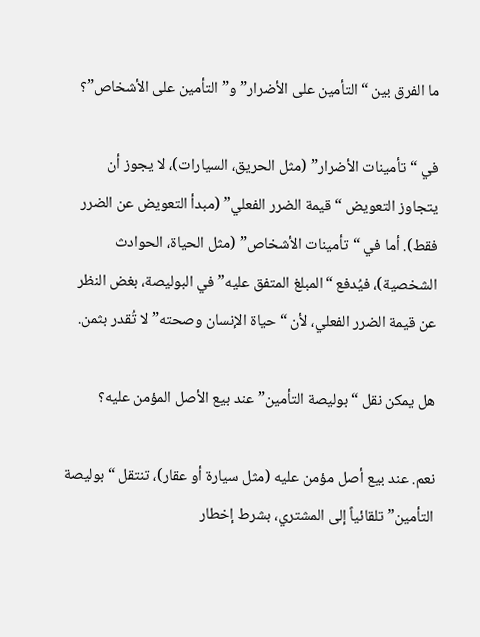ما الفرق بين “التأمين على الأضرار” و”التأمين على الأشخاص”؟

في “تأمينات الأضرار” (مثل الحريق، السيارات)، لا يجوز أن يتجاوز التعويض “قيمة الضرر الفعلي” (مبدأ التعويض عن الضرر فقط). أما في “تأمينات الأشخاص” (مثل الحياة، الحوادث الشخصية)، فيُدفع “المبلغ المتفق عليه” في البوليصة، بغض النظر عن قيمة الضرر الفعلي، لأن “حياة الإنسان وصحته” لا تُقدر بثمن.

هل يمكن نقل “بوليصة التأمين” عند بيع الأصل المؤمن عليه؟

نعم. عند بيع أصل مؤمن عليه (مثل سيارة أو عقار)، تنتقل “بوليصة التأمين” تلقائياً إلى المشتري، بشرط إخطار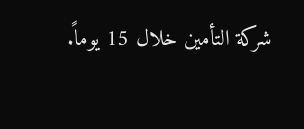شركة التأمين خلال 15 يوماً.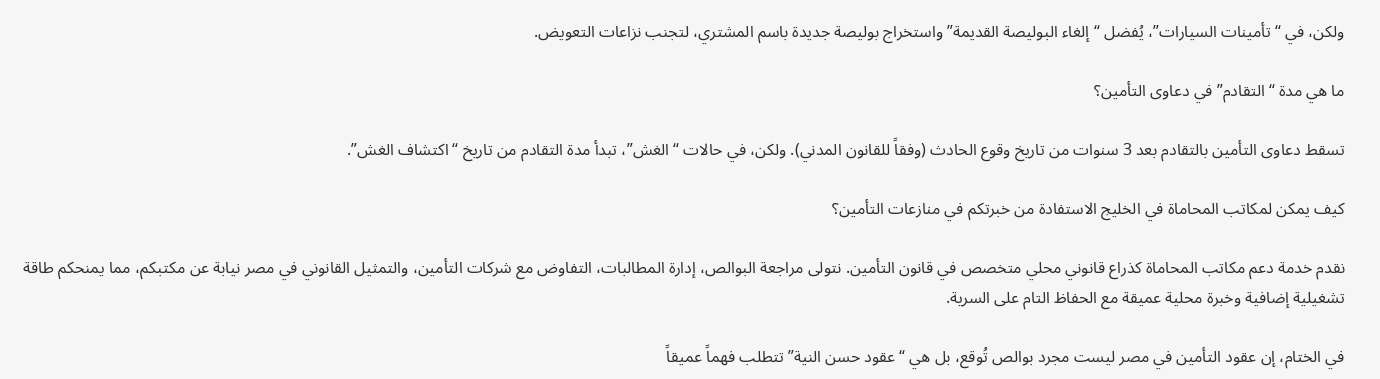ولكن، في “تأمينات السيارات”، يُفضل “إلغاء البوليصة القديمة” واستخراج بوليصة جديدة باسم المشتري، لتجنب نزاعات التعويض.

ما هي مدة “التقادم” في دعاوى التأمين؟

تسقط دعاوى التأمين بالتقادم بعد 3 سنوات من تاريخ وقوع الحادث (وفقاً للقانون المدني). ولكن، في حالات “الغش”، تبدأ مدة التقادم من تاريخ “اكتشاف الغش”.

كيف يمكن لمكاتب المحاماة في الخليج الاستفادة من خبرتكم في منازعات التأمين؟

نقدم خدمة دعم مكاتب المحاماة كذراع قانوني محلي متخصص في قانون التأمين. نتولى مراجعة البوالص، إدارة المطالبات، التفاوض مع شركات التأمين، والتمثيل القانوني في مصر نيابة عن مكتبكم، مما يمنحكم طاقة تشغيلية إضافية وخبرة محلية عميقة مع الحفاظ التام على السرية.

في الختام، إن عقود التأمين في مصر ليست مجرد بوالص تُوقع، بل هي “عقود حسن النية” تتطلب فهماً عميقاً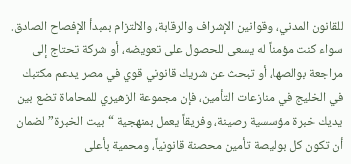للقانون المدني، وقوانين الإشراف والرقابة، والالتزام بمبدأ الإفصاح الصادق. سواء كنت مؤمناً له يسعى للحصول على تعويضه، أو شركة تحتاج إلى مراجعة بوالصها، أو تبحث عن شريك قانوني قوي في مصر يدعم مكتبك في الخليج في منازعات التأمين، فإن مجموعة الزهيري للمحاماة تضع بين يديك خبرة مؤسسية رصينة، وفريقاً يعمل بمنهجية “بيت الخبرة” لضمان أن تكون كل بوليصة تأمين محصنة قانونياً، ومحمية بأعلى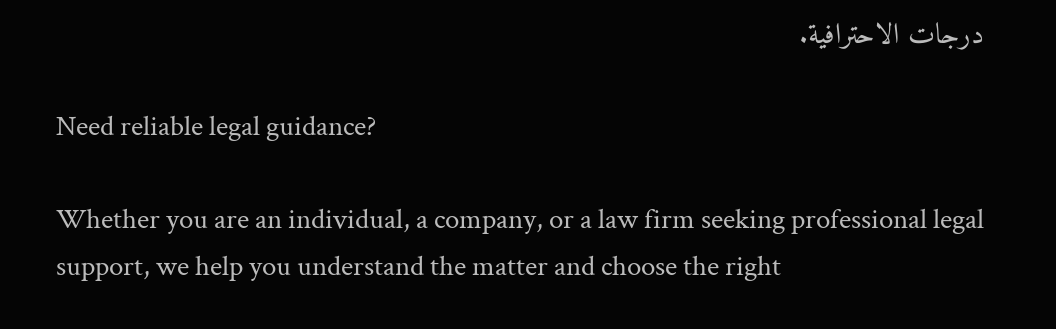درجات الاحترافية.

Need reliable legal guidance?

Whether you are an individual, a company, or a law firm seeking professional legal support, we help you understand the matter and choose the right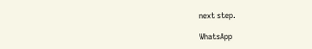next step.

WhatsApp